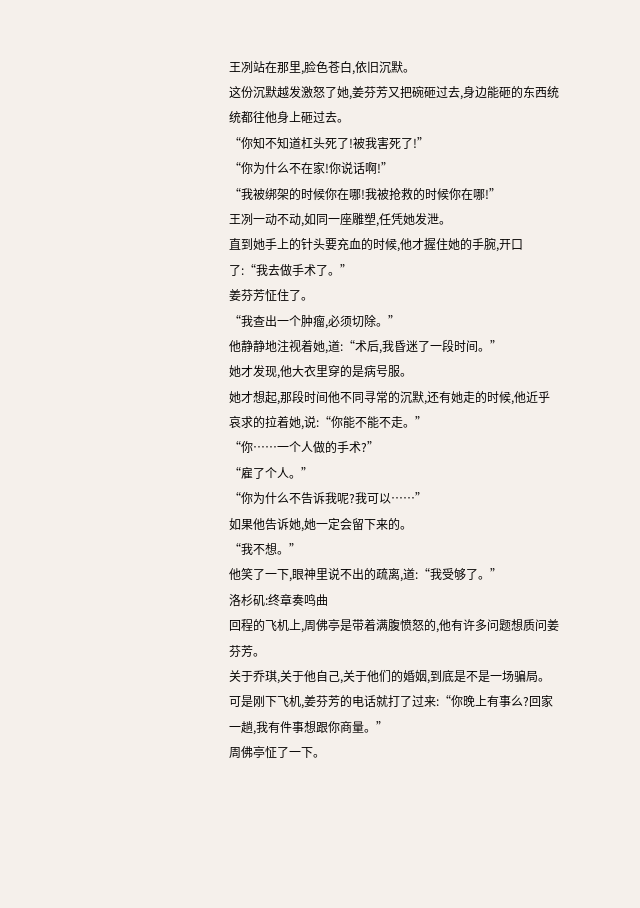王冽站在那里,脸色苍白,依旧沉默。
这份沉默越发激怒了她,姜芬芳又把碗砸过去,身边能砸的东西统统都往他身上砸过去。
“你知不知道杠头死了!被我害死了!”
“你为什么不在家!你说话啊!”
“我被绑架的时候你在哪!我被抢救的时候你在哪!”
王冽一动不动,如同一座雕塑,任凭她发泄。
直到她手上的针头要充血的时候,他才握住她的手腕,开口了:“我去做手术了。”
姜芬芳怔住了。
“我查出一个肿瘤,必须切除。”
他静静地注视着她,道:“术后,我昏迷了一段时间。”
她才发现,他大衣里穿的是病号服。
她才想起,那段时间他不同寻常的沉默,还有她走的时候,他近乎哀求的拉着她,说:“你能不能不走。”
“你……一个人做的手术?”
“雇了个人。”
“你为什么不告诉我呢?我可以……”
如果他告诉她,她一定会留下来的。
“我不想。”
他笑了一下,眼神里说不出的疏离,道:“我受够了。”
洛杉矶:终章奏鸣曲
回程的飞机上,周佛亭是带着满腹愤怒的,他有许多问题想质问姜芬芳。
关于乔琪,关于他自己,关于他们的婚姻,到底是不是一场骗局。
可是刚下飞机,姜芬芳的电话就打了过来:“你晚上有事么?回家一趟,我有件事想跟你商量。”
周佛亭怔了一下。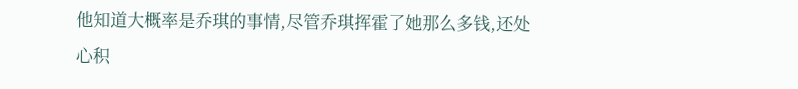他知道大概率是乔琪的事情,尽管乔琪挥霍了她那么多钱,还处心积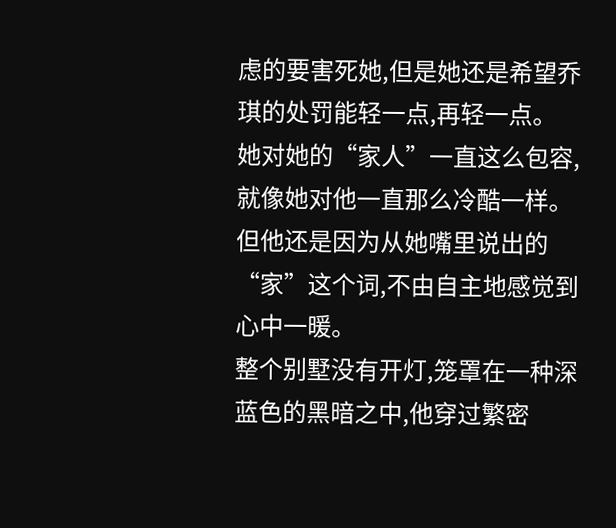虑的要害死她,但是她还是希望乔琪的处罚能轻一点,再轻一点。
她对她的“家人”一直这么包容,就像她对他一直那么冷酷一样。
但他还是因为从她嘴里说出的“家”这个词,不由自主地感觉到心中一暖。
整个别墅没有开灯,笼罩在一种深蓝色的黑暗之中,他穿过繁密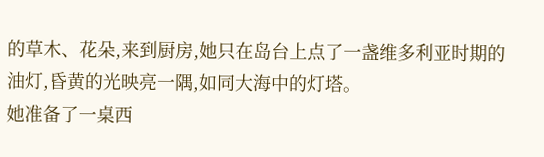的草木、花朵,来到厨房,她只在岛台上点了一盏维多利亚时期的油灯,昏黄的光映亮一隅,如同大海中的灯塔。
她准备了一桌西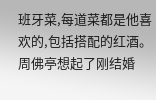班牙菜,每道菜都是他喜欢的,包括搭配的红酒。
周佛亭想起了刚结婚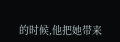的时候,他把她带来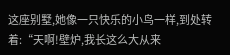这座别墅,她像一只快乐的小鸟一样,到处转着:“天啊!壁炉,我长这么大从来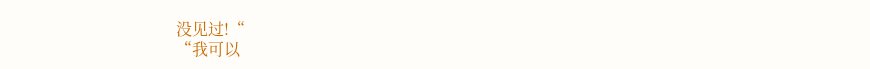没见过!“
“我可以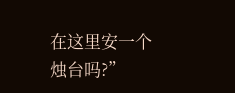在这里安一个烛台吗?”